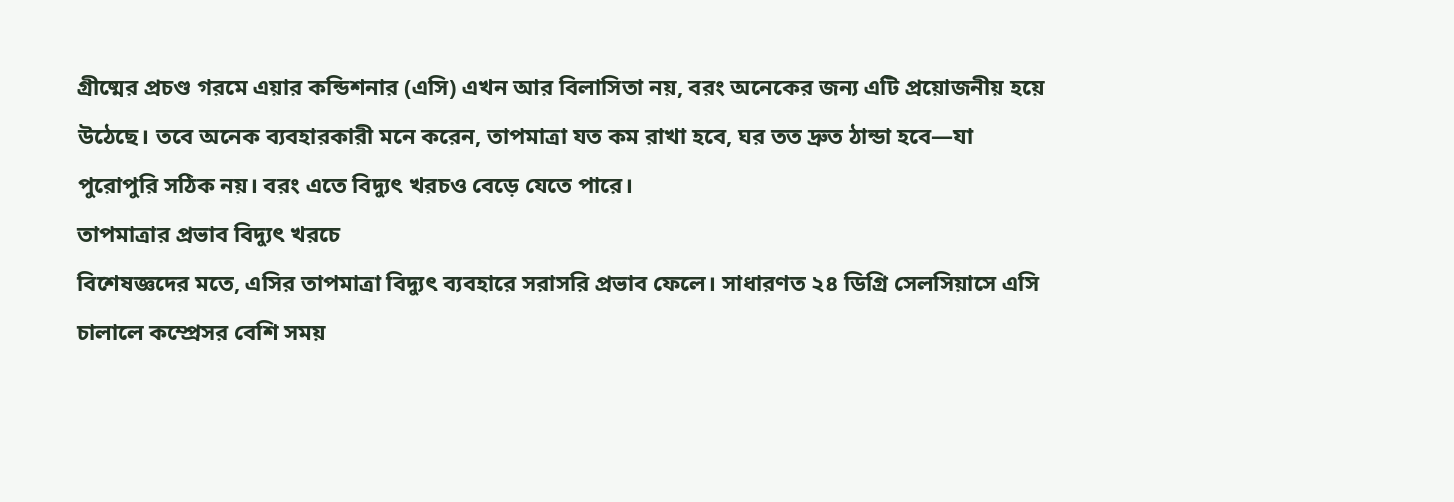গ্রীষ্মের প্রচণ্ড গরমে এয়ার কন্ডিশনার (এসি) এখন আর বিলাসিতা নয়, বরং অনেকের জন্য এটি প্রয়োজনীয় হয়ে উঠেছে। তবে অনেক ব্যবহারকারী মনে করেন, তাপমাত্রা যত কম রাখা হবে, ঘর তত দ্রুত ঠান্ডা হবে—যা পুরোপুরি সঠিক নয়। বরং এতে বিদ্যুৎ খরচও বেড়ে যেতে পারে।
তাপমাত্রার প্রভাব বিদ্যুৎ খরচে
বিশেষজ্ঞদের মতে, এসির তাপমাত্রা বিদ্যুৎ ব্যবহারে সরাসরি প্রভাব ফেলে। সাধারণত ২৪ ডিগ্রি সেলসিয়াসে এসি চালালে কম্প্রেসর বেশি সময়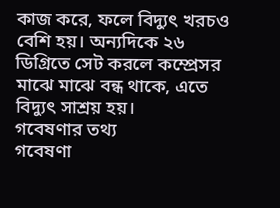কাজ করে, ফলে বিদ্যুৎ খরচও বেশি হয়। অন্যদিকে ২৬ ডিগ্রিতে সেট করলে কম্প্রেসর মাঝে মাঝে বন্ধ থাকে, এতে বিদ্যুৎ সাশ্রয় হয়।
গবেষণার তথ্য
গবেষণা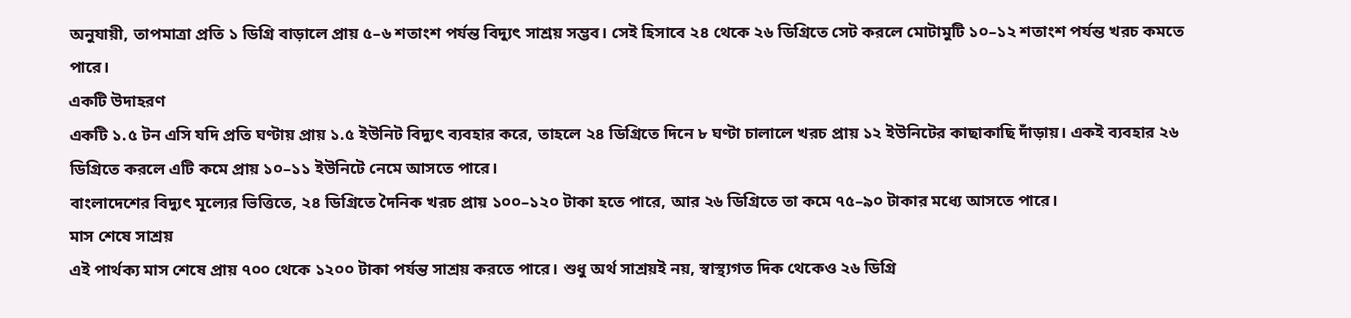অনুযায়ী, তাপমাত্রা প্রতি ১ ডিগ্রি বাড়ালে প্রায় ৫–৬ শতাংশ পর্যন্ত বিদ্যুৎ সাশ্রয় সম্ভব। সেই হিসাবে ২৪ থেকে ২৬ ডিগ্রিতে সেট করলে মোটামুটি ১০–১২ শতাংশ পর্যন্ত খরচ কমতে পারে।
একটি উদাহরণ
একটি ১.৫ টন এসি যদি প্রতি ঘণ্টায় প্রায় ১.৫ ইউনিট বিদ্যুৎ ব্যবহার করে, তাহলে ২৪ ডিগ্রিতে দিনে ৮ ঘণ্টা চালালে খরচ প্রায় ১২ ইউনিটের কাছাকাছি দাঁড়ায়। একই ব্যবহার ২৬ ডিগ্রিতে করলে এটি কমে প্রায় ১০–১১ ইউনিটে নেমে আসতে পারে।
বাংলাদেশের বিদ্যুৎ মূল্যের ভিত্তিতে, ২৪ ডিগ্রিতে দৈনিক খরচ প্রায় ১০০–১২০ টাকা হতে পারে, আর ২৬ ডিগ্রিতে তা কমে ৭৫–৯০ টাকার মধ্যে আসতে পারে।
মাস শেষে সাশ্রয়
এই পার্থক্য মাস শেষে প্রায় ৭০০ থেকে ১২০০ টাকা পর্যন্ত সাশ্রয় করতে পারে। শুধু অর্থ সাশ্রয়ই নয়, স্বাস্থ্যগত দিক থেকেও ২৬ ডিগ্রি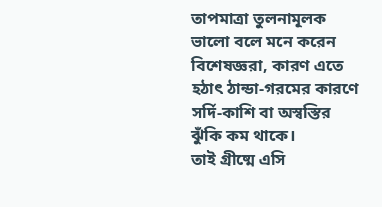তাপমাত্রা তুলনামূলক ভালো বলে মনে করেন বিশেষজ্ঞরা, কারণ এতে হঠাৎ ঠান্ডা-গরমের কারণে সর্দি-কাশি বা অস্বস্তির ঝুঁকি কম থাকে।
তাই গ্রীষ্মে এসি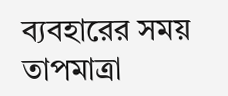ব্যবহারের সময় তাপমাত্রা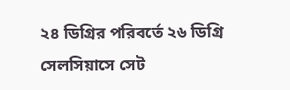২৪ ডিগ্রির পরিবর্তে ২৬ ডিগ্রি সেলসিয়াসে সেট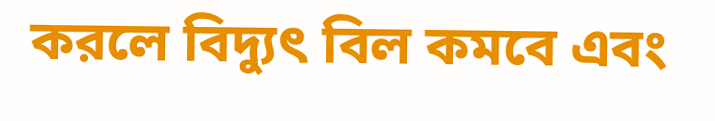করলে বিদ্যুৎ বিল কমবে এবং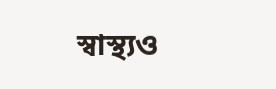স্বাস্থ্যও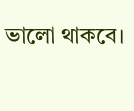ভালো থাকবে।